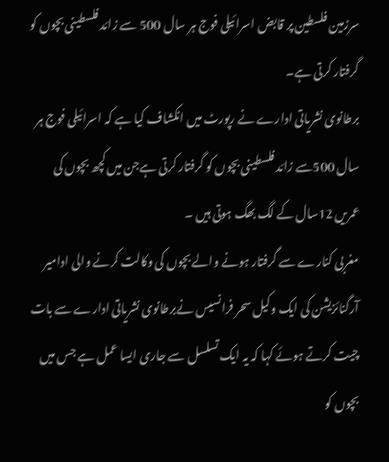سرزمین فلسطین پر قابض اسرائیلی فوج ہر سال 500 سے زائد فلسطینی بچوں کو گرفتار کرتی ہے۔
برطانوی نشریاتی ادارے نے رپورٹ میں انکشاف کیا ہے کہ اسرائیلی فوج ہر سال 500سے زائد فلسطینی بچوں کو گرفتار کرتی ہےجن میں کچھ بچوں کی عمریں 12سال کے لگ بھگ ہوتی ہیں ۔
مغربی کنارے سے گرفتار ہونے والے بچوں کی وکالت کرنے والی ادامیر آرگنائزیشن کی ایک وکیل سحر فرانسیس نےبرطانوی نشریاتی ادارے سے بات چیت کرتے ہوئے کہا کہ یہ ایک تسلسل سے جاری ایسا عمل ہے جس میں بچوں کو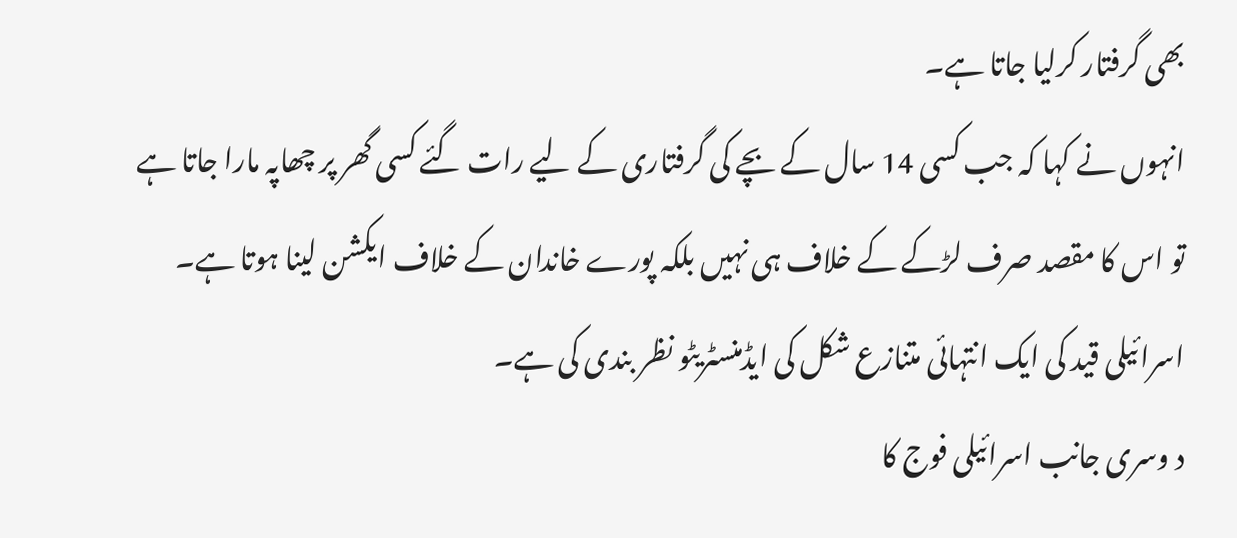بھی گرفتار کرلیا جاتا ہے۔
انہوں نے کہا کہ جب کسی 14 سال کے بچے کی گرفتاری کے لیے رات گئے کسی گھر پر چھاپہ مارا جاتا ہے تو اس کا مقصد صرف لڑکے کے خلاف ہی نہیں بلکہ پورے خاندان کے خلاف ایکشن لینا ہوتا ہے۔
اسرائیلی قید کی ایک انتہائی متنازع شکل کی ایڈمنسٹریٹو نظر بندی کی ہے۔
د وسری جانب اسرائیلی فوج کا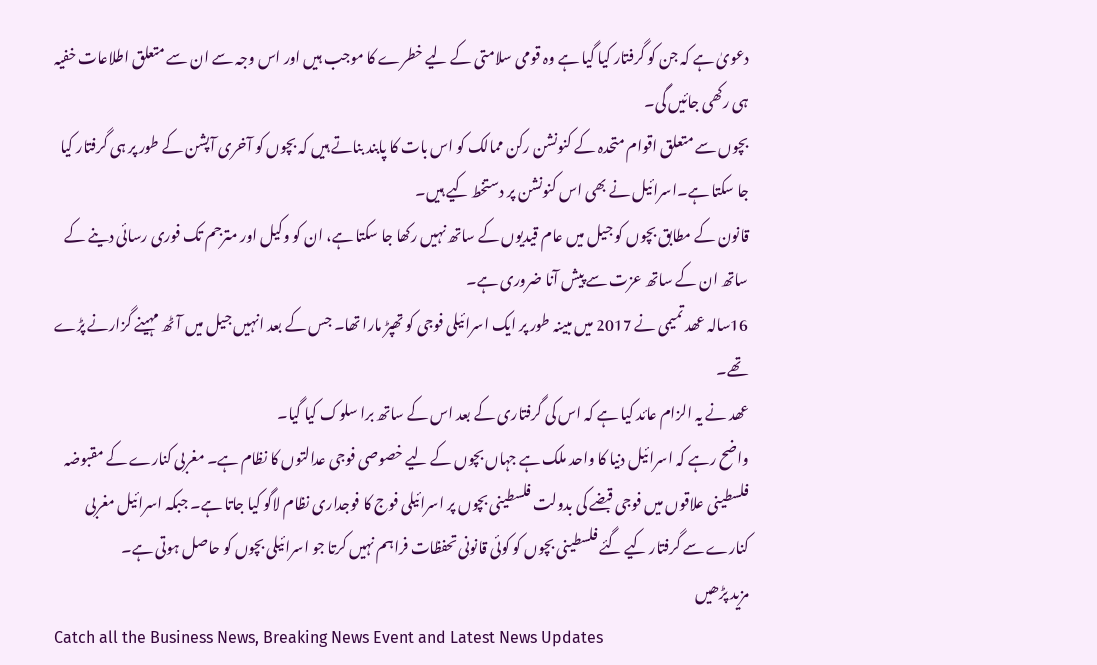دعویٰ ہے کہ جن کو گرفتار کیا گیا ہے وہ قومی سلامتی کے لیے خطرے کا موجب ہیں اور اس وجہ سے ان سے متعلق اطلاعات خفیہ ہی رکھی جائیں گی۔
بچوں سے متعلق اقوام متحدہ کے کنونشن رکن ممالک کو اس بات کا پابند بناتے ہیں کہ بچوں کو آخری آپشن کے طور پر ہی گرفتار کیا جا سکتا ہے۔اسرائیل نے بھی اس کنونشن پر دستخط کیے ہیں۔
قانون کے مطابق بچوں کو جیل میں عام قیدیوں کے ساتھ نہیں رکھا جا سکتا ہے، ان کو وکیل اور مترجم تک فوری رسائی دینے کے ساتھ ان کے ساتھ عزت سے پیش آنا ضروری ہے۔
16سالہ عھد تمیمی نے 2017 میں مبینہ طور پر ایک اسرائیلی فوجی کو تھپڑ مارا تھا۔ جس کے بعد انہیں جیل میں آٹھ مہینے گزارنے پڑے تھے۔
عھد نے یہ الزام عائد کیا ہے کہ اس کی گرفتاری کے بعد اس کے ساتھ برا سلوک کیا گیا۔
واضح رہے کہ اسرائیل دنیا کا واحد ملک ہے جہاں بچوں کے لیے خصوصی فوجی عدالتوں کا نظام ہے۔ مغربی کنارے کے مقبوضہ فلسطینی علاقوں میں فوجی قبضے کی بدولت فلسطینی بچوں پر اسرائیلی فوج کا فوجداری نظام لاگو کیا جاتا ہے۔ جبکہ اسرائیل مغربی کنارے سے گرفتار کیے گئے فلسطینی بچوں کو کوئی قانونی تحفظات فراہم نہیں کرتا جو اسرائیلی بچوں کو حاصل ہوتی ہے۔
مزید پڑھیں
Catch all the Business News, Breaking News Event and Latest News Updates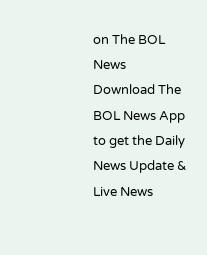on The BOL News
Download The BOL News App to get the Daily News Update & Live News